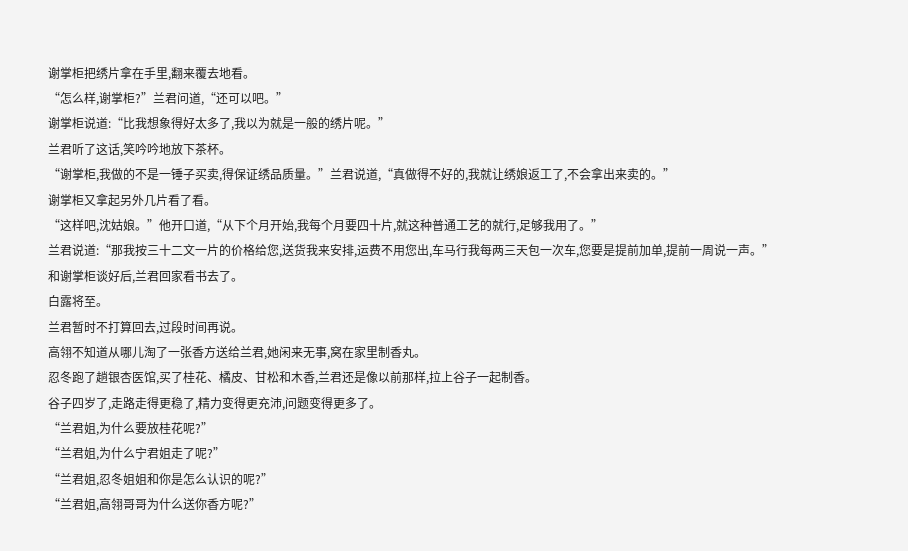谢掌柜把绣片拿在手里,翻来覆去地看。
“怎么样,谢掌柜?”兰君问道,“还可以吧。”
谢掌柜说道:“比我想象得好太多了,我以为就是一般的绣片呢。”
兰君听了这话,笑吟吟地放下茶杯。
“谢掌柜,我做的不是一锤子买卖,得保证绣品质量。”兰君说道,“真做得不好的,我就让绣娘返工了,不会拿出来卖的。”
谢掌柜又拿起另外几片看了看。
“这样吧,沈姑娘。”他开口道,“从下个月开始,我每个月要四十片,就这种普通工艺的就行,足够我用了。”
兰君说道:“那我按三十二文一片的价格给您,送货我来安排,运费不用您出,车马行我每两三天包一次车,您要是提前加单,提前一周说一声。”
和谢掌柜谈好后,兰君回家看书去了。
白露将至。
兰君暂时不打算回去,过段时间再说。
高翎不知道从哪儿淘了一张香方送给兰君,她闲来无事,窝在家里制香丸。
忍冬跑了趟银杏医馆,买了桂花、橘皮、甘松和木香,兰君还是像以前那样,拉上谷子一起制香。
谷子四岁了,走路走得更稳了,精力变得更充沛,问题变得更多了。
“兰君姐,为什么要放桂花呢?”
“兰君姐,为什么宁君姐走了呢?”
“兰君姐,忍冬姐姐和你是怎么认识的呢?”
“兰君姐,高翎哥哥为什么送你香方呢?”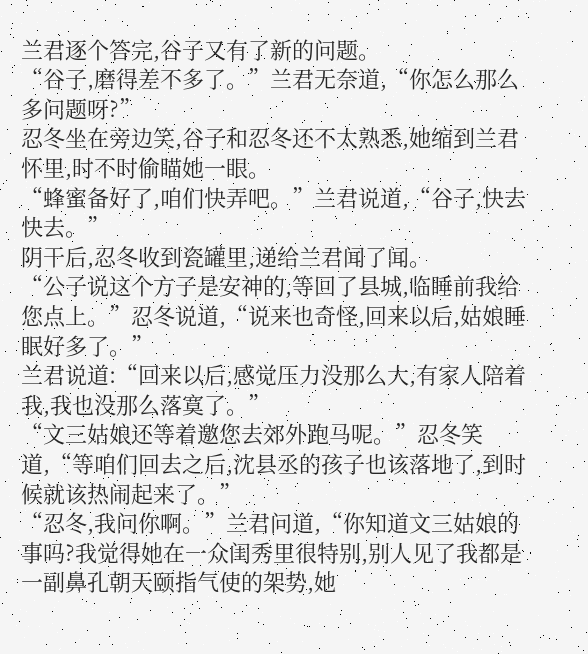兰君逐个答完,谷子又有了新的问题。
“谷子,磨得差不多了。”兰君无奈道,“你怎么那么多问题呀?”
忍冬坐在旁边笑,谷子和忍冬还不太熟悉,她缩到兰君怀里,时不时偷瞄她一眼。
“蜂蜜备好了,咱们快弄吧。”兰君说道,“谷子,快去快去。”
阴干后,忍冬收到瓷罐里,递给兰君闻了闻。
“公子说这个方子是安神的,等回了县城,临睡前我给您点上。”忍冬说道,“说来也奇怪,回来以后,姑娘睡眠好多了。”
兰君说道:“回来以后,感觉压力没那么大,有家人陪着我,我也没那么落寞了。”
“文三姑娘还等着邀您去郊外跑马呢。”忍冬笑道,“等咱们回去之后,沈县丞的孩子也该落地了,到时候就该热闹起来了。”
“忍冬,我问你啊。”兰君问道,“你知道文三姑娘的事吗?我觉得她在一众闺秀里很特别,别人见了我都是一副鼻孔朝天颐指气使的架势,她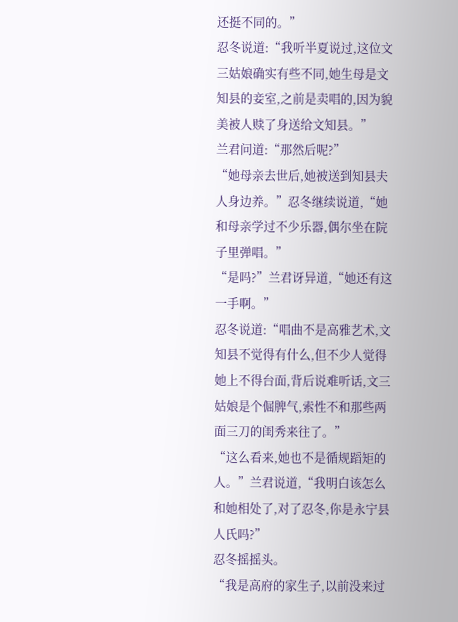还挺不同的。”
忍冬说道:“我听半夏说过,这位文三姑娘确实有些不同,她生母是文知县的妾室,之前是卖唱的,因为貌美被人赎了身送给文知县。”
兰君问道:“那然后呢?”
“她母亲去世后,她被送到知县夫人身边养。”忍冬继续说道,“她和母亲学过不少乐器,偶尔坐在院子里弹唱。”
“是吗?”兰君讶异道,“她还有这一手啊。”
忍冬说道:“唱曲不是高雅艺术,文知县不觉得有什么,但不少人觉得她上不得台面,背后说难听话,文三姑娘是个倔脾气,索性不和那些两面三刀的闺秀来往了。”
“这么看来,她也不是循规蹈矩的人。”兰君说道,“我明白该怎么和她相处了,对了忍冬,你是永宁县人氏吗?”
忍冬摇摇头。
“我是高府的家生子,以前没来过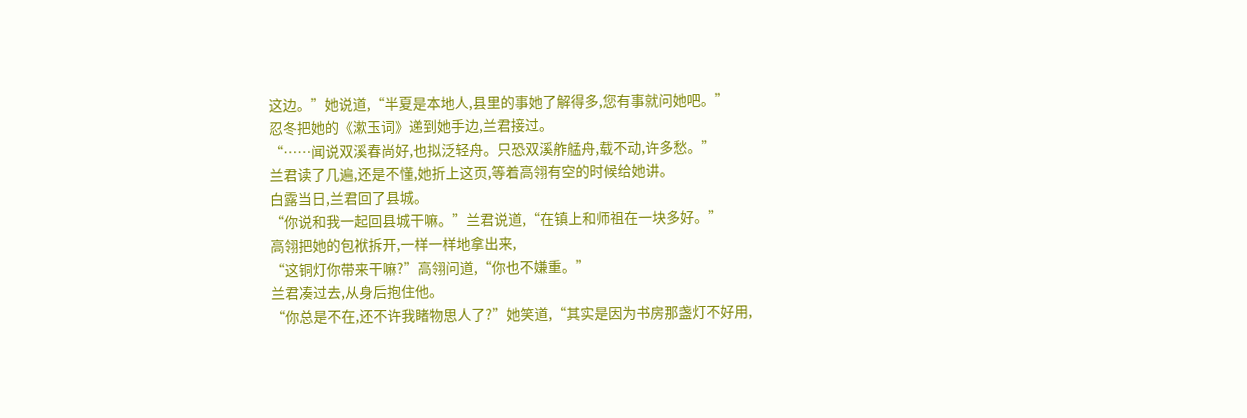这边。”她说道,“半夏是本地人,县里的事她了解得多,您有事就问她吧。”
忍冬把她的《漱玉词》递到她手边,兰君接过。
“……闻说双溪春尚好,也拟泛轻舟。只恐双溪舴艋舟,载不动,许多愁。”
兰君读了几遍,还是不懂,她折上这页,等着高翎有空的时候给她讲。
白露当日,兰君回了县城。
“你说和我一起回县城干嘛。”兰君说道,“在镇上和师祖在一块多好。”
高翎把她的包袱拆开,一样一样地拿出来,
“这铜灯你带来干嘛?”高翎问道,“你也不嫌重。”
兰君凑过去,从身后抱住他。
“你总是不在,还不许我睹物思人了?”她笑道,“其实是因为书房那盏灯不好用,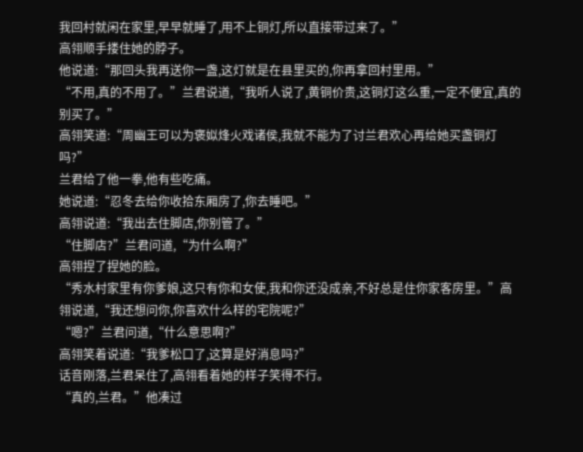我回村就闲在家里,早早就睡了,用不上铜灯,所以直接带过来了。”
高翎顺手搂住她的脖子。
他说道:“那回头我再送你一盏,这灯就是在县里买的,你再拿回村里用。”
“不用,真的不用了。”兰君说道,“我听人说了,黄铜价贵,这铜灯这么重,一定不便宜,真的别买了。”
高翎笑道:“周幽王可以为褒姒烽火戏诸侯,我就不能为了讨兰君欢心再给她买盏铜灯吗?”
兰君给了他一拳,他有些吃痛。
她说道:“忍冬去给你收拾东厢房了,你去睡吧。”
高翎说道:“我出去住脚店,你别管了。”
“住脚店?”兰君问道,“为什么啊?”
高翎捏了捏她的脸。
“秀水村家里有你爹娘,这只有你和女使,我和你还没成亲,不好总是住你家客房里。”高翎说道,“我还想问你,你喜欢什么样的宅院呢?”
“嗯?”兰君问道,“什么意思啊?”
高翎笑着说道:“我爹松口了,这算是好消息吗?”
话音刚落,兰君呆住了,高翎看着她的样子笑得不行。
“真的,兰君。”他凑过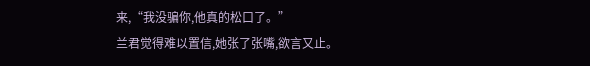来,“我没骗你,他真的松口了。”
兰君觉得难以置信,她张了张嘴,欲言又止。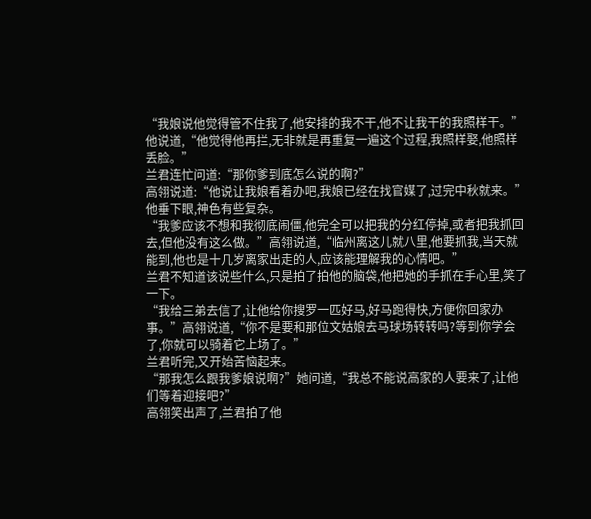“我娘说他觉得管不住我了,他安排的我不干,他不让我干的我照样干。”他说道,“他觉得他再拦,无非就是再重复一遍这个过程,我照样娶,他照样丢脸。”
兰君连忙问道:“那你爹到底怎么说的啊?”
高翎说道:“他说让我娘看着办吧,我娘已经在找官媒了,过完中秋就来。”
他垂下眼,神色有些复杂。
“我爹应该不想和我彻底闹僵,他完全可以把我的分红停掉,或者把我抓回去,但他没有这么做。”高翎说道,“临州离这儿就八里,他要抓我,当天就能到,他也是十几岁离家出走的人,应该能理解我的心情吧。”
兰君不知道该说些什么,只是拍了拍他的脑袋,他把她的手抓在手心里,笑了一下。
“我给三弟去信了,让他给你搜罗一匹好马,好马跑得快,方便你回家办事。”高翎说道,“你不是要和那位文姑娘去马球场转转吗?等到你学会了,你就可以骑着它上场了。”
兰君听完,又开始苦恼起来。
“那我怎么跟我爹娘说啊?”她问道,“我总不能说高家的人要来了,让他们等着迎接吧?”
高翎笑出声了,兰君拍了他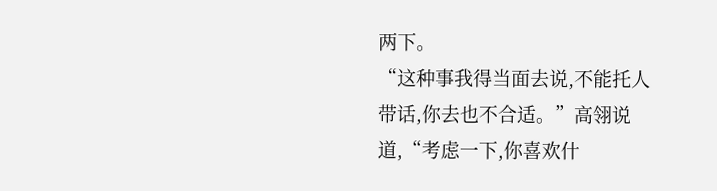两下。
“这种事我得当面去说,不能托人带话,你去也不合适。”高翎说道,“考虑一下,你喜欢什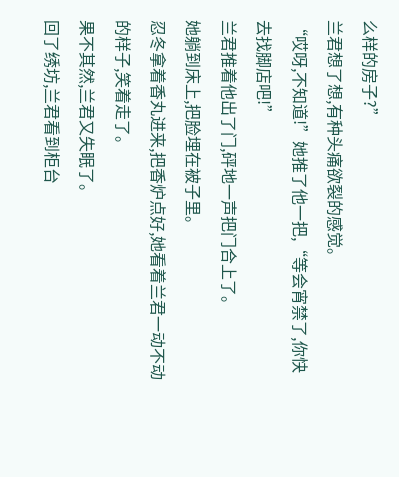么样的房子?”
兰君想了想,有种头痛欲裂的感觉。
“哎呀,不知道!”她推了他一把,“等会宵禁了,你快去找脚店吧!”
兰君推着他出了门,砰地一声把门合上了。
她躺到床上,把脸埋在被子里。
忍冬拿着香丸进来,把香炉点好,她看着兰君一动不动的样子,笑着走了。
果不其然,兰君又失眠了。
回了绣坊,兰君看到柜台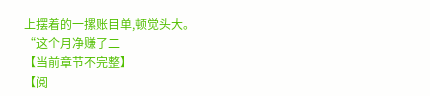上摆着的一摞账目单,顿觉头大。
“这个月净赚了二
【当前章节不完整】
【阅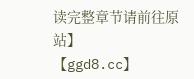读完整章节请前往原站】
【ggd8.cc】